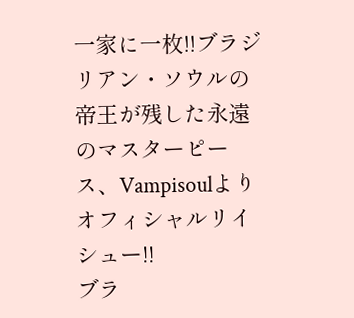一家に一枚!!ブラジリアン・ソウルの帝王が残した永遠のマスターピース、Vampisoulよりオフィシャルリイシュー!!
ブラ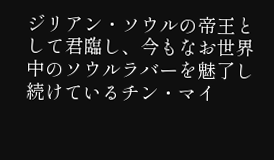ジリアン・ソウルの帝王として君臨し、今もなお世界中のソウルラバーを魅了し続けているチン・マイ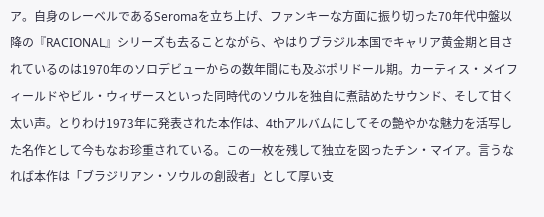ア。自身のレーベルであるSeromaを立ち上げ、ファンキーな方面に振り切った70年代中盤以降の『RACIONAL』シリーズも去ることながら、やはりブラジル本国でキャリア黄金期と目されているのは1970年のソロデビューからの数年間にも及ぶポリドール期。カーティス・メイフィールドやビル・ウィザースといった同時代のソウルを独自に煮詰めたサウンド、そして甘く太い声。とりわけ1973年に発表された本作は、4thアルバムにしてその艶やかな魅力を活写した名作として今もなお珍重されている。この一枚を残して独立を図ったチン・マイア。言うなれば本作は「ブラジリアン・ソウルの創設者」として厚い支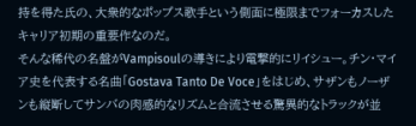持を得た氏の、大衆的なポップス歌手という側面に極限までフォーカスしたキャリア初期の重要作なのだ。
そんな稀代の名盤がVampisoulの導きにより電撃的にリイシュー。チン・マイア史を代表する名曲「Gostava Tanto De Voce」をはじめ、サザンもノーザンも縦断してサンバの肉感的なリズムと合流させる驚異的なトラックが並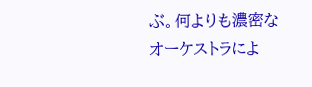ぶ。何よりも濃密なオーケストラによ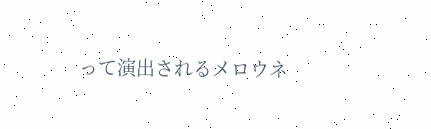って演出されるメロウネ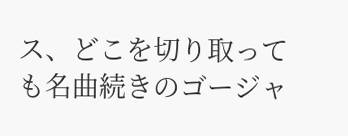ス、どこを切り取っても名曲続きのゴージャ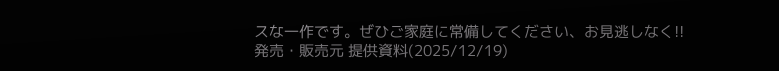スな一作です。ぜひご家庭に常備してください、お見逃しなく!!
発売・販売元 提供資料(2025/12/19)